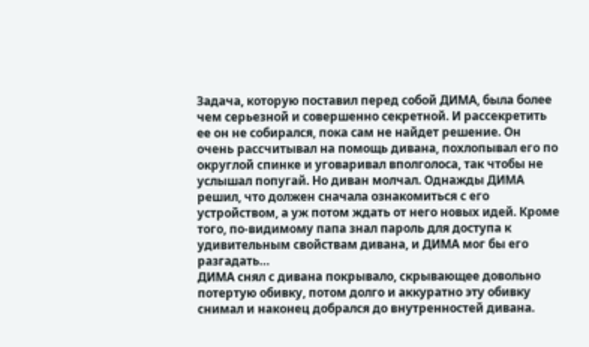Задача, которую поставил перед собой ДИМА, была более чем серьезной и совершенно секретной. И рассекретить ее он не собирался, пока сам не найдет решение. Он очень рассчитывал на помощь дивана, похлопывал его по округлой спинке и уговаривал вполголоса, так чтобы не услышал попугай. Но диван молчал. Однажды ДИМА решил, что должен сначала ознакомиться с его устройством, а уж потом ждать от него новых идей. Кроме того, по-видимому папа знал пароль для доступа к удивительным свойствам дивана, и ДИМА мог бы его разгадать…
ДИМА снял с дивана покрывало, скрывающее довольно потертую обивку, потом долго и аккуратно эту обивку снимал и наконец добрался до внутренностей дивана.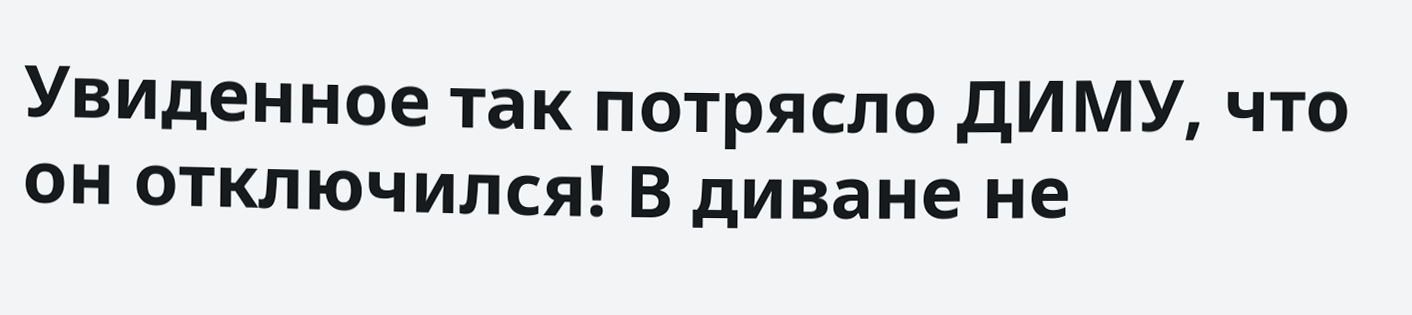Увиденное так потрясло ДИМУ, что он отключился! В диване не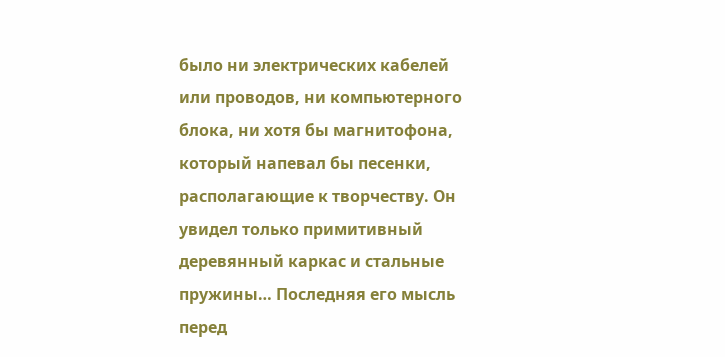было ни электрических кабелей или проводов, ни компьютерного блока, ни хотя бы магнитофона, который напевал бы песенки, располагающие к творчеству. Он увидел только примитивный деревянный каркас и стальные пружины… Последняя его мысль перед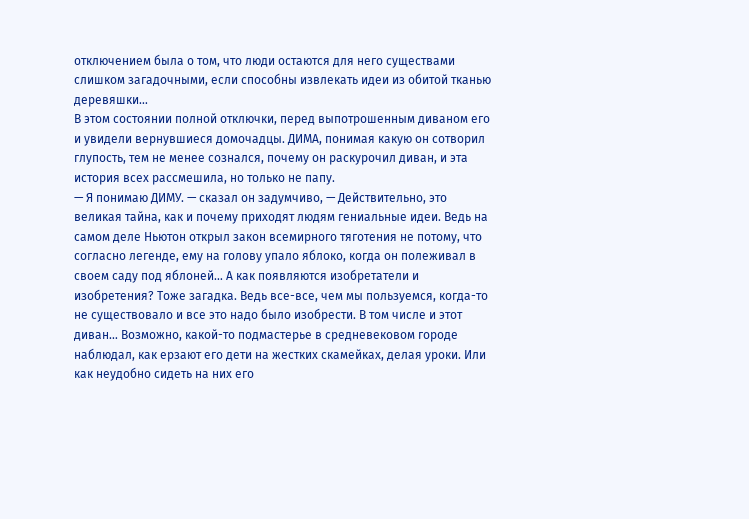отключением была о том, что люди остаются для него существами слишком загадочными, если способны извлекать идеи из обитой тканью деревяшки…
В этом состоянии полной отключки, перед выпотрошенным диваном его и увидели вернувшиеся домочадцы. ДИМА, понимая какую он сотворил глупость, тем не менее сознался, почему он раскурочил диван, и эта история всех рассмешила, но только не папу.
— Я понимаю ДИМУ. — сказал он задумчиво, — Действительно, это великая тайна, как и почему приходят людям гениальные идеи. Ведь на самом деле Ньютон открыл закон всемирного тяготения не потому, что согласно легенде, ему на голову упало яблоко, когда он полеживал в своем саду под яблоней… А как появляются изобретатели и изобретения? Тоже загадка. Ведь все-все, чем мы пользуемся, когда-то не существовало и все это надо было изобрести. В том числе и этот диван… Возможно, какой-то подмастерье в средневековом городе наблюдал, как ерзают его дети на жестких скамейках, делая уроки. Или как неудобно сидеть на них его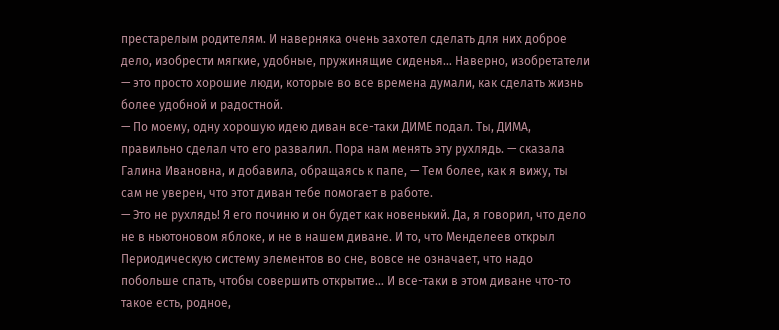престарелым родителям. И наверняка очень захотел сделать для них доброе дело, изобрести мягкие, удобные, пружинящие сиденья… Наверно, изобретатели — это просто хорошие люди, которые во все времена думали, как сделать жизнь более удобной и радостной.
— По моему, одну хорошую идею диван все-таки ДИМЕ подал. Ты, ДИМА, правильно сделал что его развалил. Пора нам менять эту рухлядь. — сказала Галина Ивановна, и добавила, обращаясь к папе, — Тем более, как я вижу, ты сам не уверен, что этот диван тебе помогает в работе.
— Это не рухлядь! Я его починю и он будет как новенький. Да, я говорил, что дело не в ньютоновом яблоке, и не в нашем диване. И то, что Менделеев открыл Периодическую систему элементов во сне, вовсе не означает, что надо побольше спать, чтобы совершить открытие… И все-таки в этом диване что-то такое есть, родное,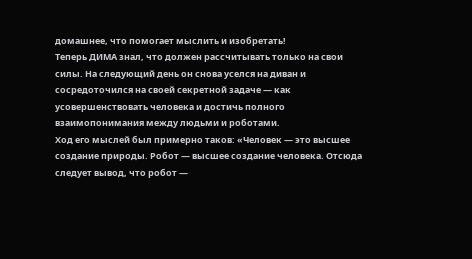домашнее, что помогает мыслить и изобретать!
Теперь ДИМА знал, что должен рассчитывать только на свои силы. На следующий день он снова уселся на диван и сосредоточился на своей секретной задаче — как усовершенствовать человека и достичь полного взаимопонимания между людьми и роботами.
Ход его мыслей был примерно таков: «Человек — это высшее создание природы. Робот — высшее создание человека. Отсюда следует вывод, что робот —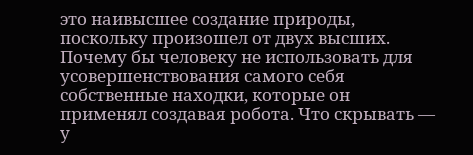это наивысшее создание природы, поскольку произошел от двух высших. Почему бы человеку не использовать для усовершенствования самого себя собственные находки, которые он применял создавая робота. Что скрывать — у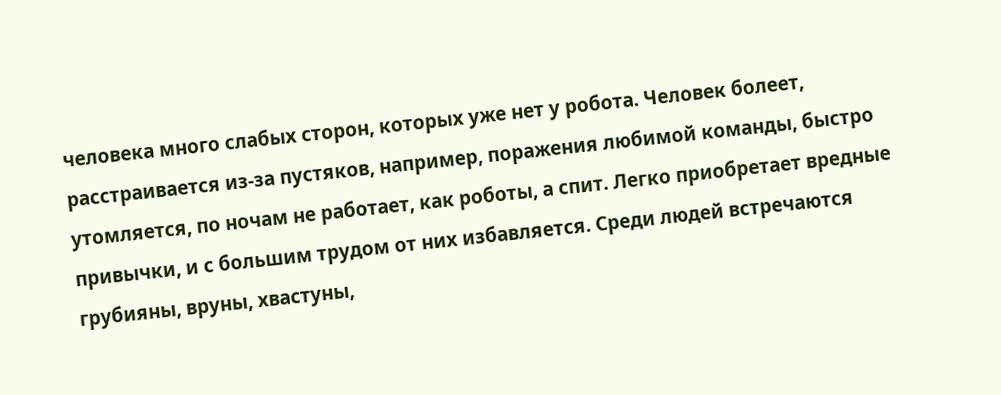человека много слабых сторон, которых уже нет у робота. Человек болеет, расстраивается из-за пустяков, например, поражения любимой команды, быстро утомляется, по ночам не работает, как роботы, а спит. Легко приобретает вредные привычки, и с большим трудом от них избавляется. Среди людей встречаются грубияны, вруны, хвастуны,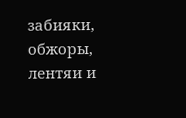забияки, обжоры, лентяи и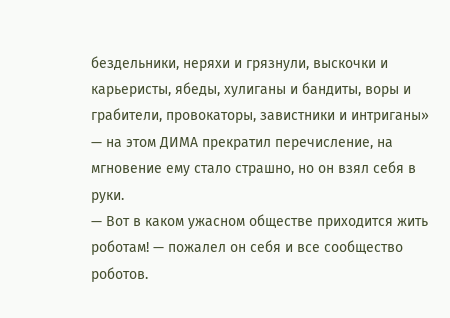бездельники, неряхи и грязнули, выскочки и карьеристы, ябеды, хулиганы и бандиты, воры и грабители, провокаторы, завистники и интриганы» — на этом ДИМА прекратил перечисление, на мгновение ему стало страшно, но он взял себя в руки.
— Вот в каком ужасном обществе приходится жить роботам! — пожалел он себя и все сообщество роботов.